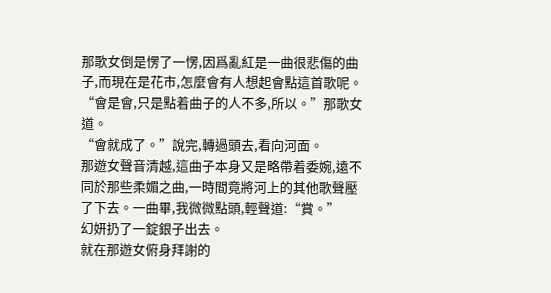那歌女倒是愣了一愣,因爲亂紅是一曲很悲傷的曲子,而現在是花市,怎麼會有人想起會點這首歌呢。
“會是會,只是點着曲子的人不多,所以。”那歌女道。
“會就成了。”說完,轉過頭去,看向河面。
那遊女聲音清越,這曲子本身又是略帶着委婉,遠不同於那些柔媚之曲,一時間竟將河上的其他歌聲壓了下去。一曲畢,我微微點頭,輕聲道:“賞。”
幻妍扔了一錠銀子出去。
就在那遊女俯身拜謝的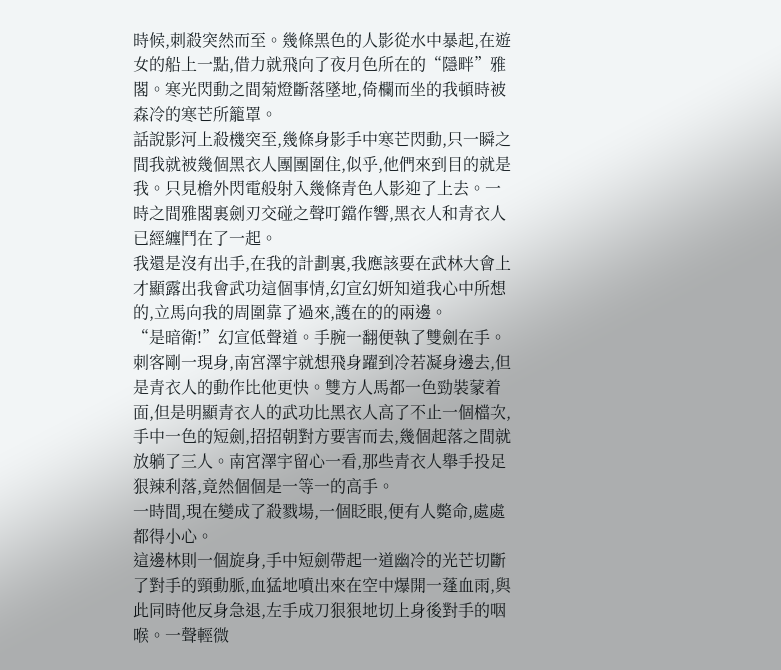時候,刺殺突然而至。幾條黑色的人影從水中暴起,在遊女的船上一點,借力就飛向了夜月色所在的“隱畔”雅閣。寒光閃動之間菊燈斷落墜地,倚欄而坐的我頓時被森冷的寒芒所籠罩。
話說影河上殺機突至,幾條身影手中寒芒閃動,只一瞬之間我就被幾個黑衣人團團圍住,似乎,他們來到目的就是我。只見檐外閃電般射入幾條青色人影迎了上去。一時之間雅閣裏劍刃交碰之聲叮鐺作響,黑衣人和青衣人已經纏鬥在了一起。
我還是沒有出手,在我的計劃裏,我應該要在武林大會上才顯露出我會武功這個事情,幻宣幻妍知道我心中所想的,立馬向我的周圍靠了過來,護在的的兩邊。
“是暗衛!”幻宣低聲道。手腕一翻便執了雙劍在手。
刺客剛一現身,南宮澤宇就想飛身躍到冷若凝身邊去,但是青衣人的動作比他更快。雙方人馬都一色勁裝蒙着面,但是明顯青衣人的武功比黑衣人高了不止一個檔次,手中一色的短劍,招招朝對方要害而去,幾個起落之間就放躺了三人。南宮澤宇留心一看,那些青衣人舉手投足狠辣利落,竟然個個是一等一的高手。
一時間,現在變成了殺戮場,一個眨眼,便有人斃命,處處都得小心。
這邊林則一個旋身,手中短劍帶起一道幽冷的光芒切斷了對手的頸動脈,血猛地噴出來在空中爆開一蓬血雨,與此同時他反身急退,左手成刀狠狠地切上身後對手的咽喉。一聲輕微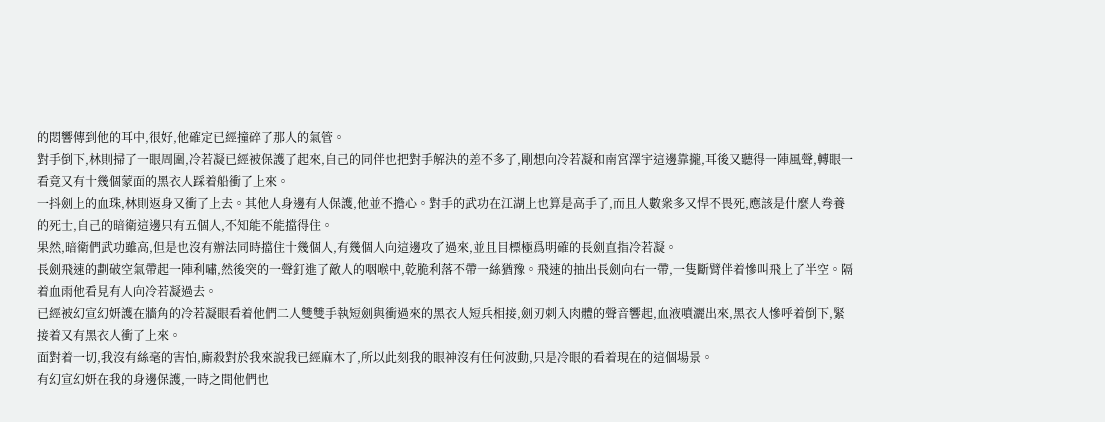的悶響傳到他的耳中,很好,他確定已經撞碎了那人的氣管。
對手倒下,林則掃了一眼周圍,冷若凝已經被保護了起來,自己的同伴也把對手解決的差不多了,剛想向冷若凝和南宮澤宇這邊靠攏,耳後又聽得一陣風聲,轉眼一看竟又有十幾個蒙面的黑衣人踩着船衝了上來。
一抖劍上的血珠,林則返身又衝了上去。其他人身邊有人保護,他並不擔心。對手的武功在江湖上也算是高手了,而且人數衆多又悍不畏死,應該是什麼人弮養的死士,自己的暗衛這邊只有五個人,不知能不能擋得住。
果然,暗衛們武功雖高,但是也沒有辦法同時擋住十幾個人,有幾個人向這邊攻了過來,並且目標極爲明確的長劍直指冷若凝。
長劍飛速的劃破空氣帶起一陣利嘯,然後突的一聲釘進了敵人的咽喉中,乾脆利落不帶一絲猶豫。飛速的抽出長劍向右一帶,一隻斷臂伴着慘叫飛上了半空。隔着血雨他看見有人向冷若凝過去。
已經被幻宣幻妍護在牆角的冷若凝眼看着他們二人雙雙手執短劍與衝過來的黑衣人短兵相接,劍刃刺入肉體的聲音響起,血液噴灑出來,黑衣人慘呼着倒下,緊接着又有黑衣人衝了上來。
面對着一切,我沒有絲毫的害怕,廝殺對於我來說我已經麻木了,所以此刻我的眼神沒有任何波動,只是冷眼的看着現在的這個場景。
有幻宣幻妍在我的身邊保護,一時之間他們也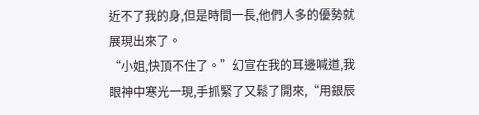近不了我的身,但是時間一長,他們人多的優勢就展現出來了。
“小姐,快頂不住了。”幻宣在我的耳邊喊道,我眼神中寒光一現,手抓緊了又鬆了開來,“用銀辰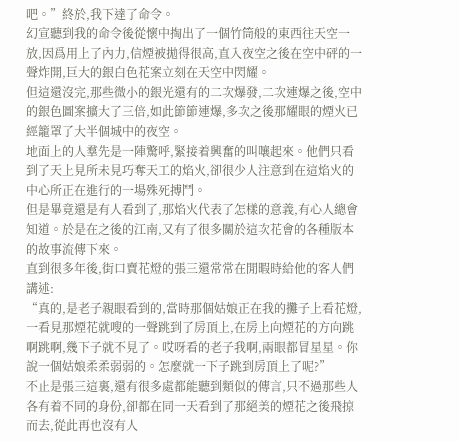吧。”終於,我下達了命令。
幻宣聽到我的命令後從懷中掏出了一個竹筒般的東西往天空一放,因爲用上了內力,信煙被拋得很高,直入夜空之後在空中砰的一聲炸開,巨大的銀白色花案立刻在天空中閃耀。
但這還沒完,那些微小的銀光還有的二次爆發,二次連爆之後,空中的銀色圖案擴大了三倍,如此節節連爆,多次之後那耀眼的煙火已經籠罩了大半個城中的夜空。
地面上的人羣先是一陣驚呼,緊接着興奮的叫嚷起來。他們只看到了天上見所未見巧奪天工的焰火,卻很少人注意到在這焰火的中心所正在進行的一場殊死搏鬥。
但是畢竟還是有人看到了,那焰火代表了怎樣的意義,有心人總會知道。於是在之後的江南,又有了很多關於這次花會的各種版本的故事流傳下來。
直到很多年後,街口賣花燈的張三還常常在閒暇時給他的客人們講述:
“真的,是老子親眼看到的,當時那個姑娘正在我的攤子上看花燈,一看見那煙花就嗖的一聲跳到了房頂上,在房上向煙花的方向跳啊跳啊,幾下子就不見了。哎呀看的老子我啊,兩眼都冒星星。你說一個姑娘柔柔弱弱的。怎麼就一下子跳到房頂上了呢?”
不止是張三這裏,還有很多處都能聽到類似的傳言,只不過那些人各有着不同的身份,卻都在同一天看到了那絕美的煙花之後飛掠而去,從此再也沒有人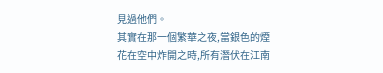見過他們。
其實在那一個繁華之夜,當銀色的煙花在空中炸開之時,所有潛伏在江南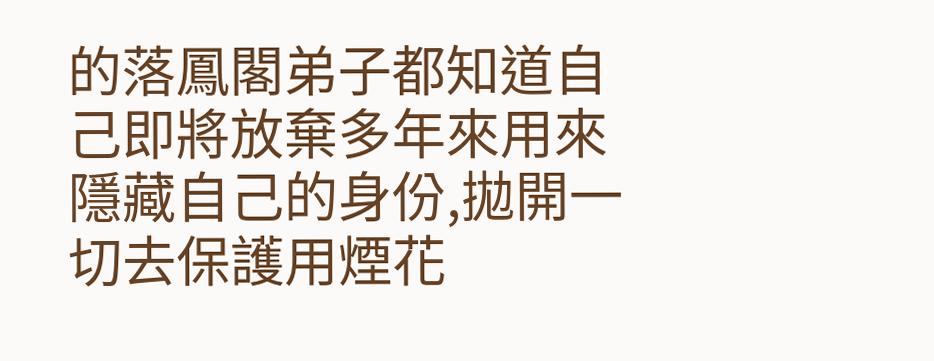的落鳳閣弟子都知道自己即將放棄多年來用來隱藏自己的身份,拋開一切去保護用煙花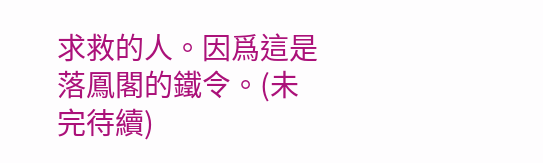求救的人。因爲這是落鳳閣的鐵令。(未完待續)